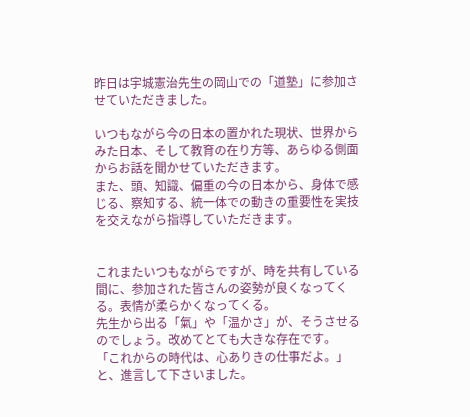昨日は宇城憲治先生の岡山での「道塾」に参加させていただきました。

いつもながら今の日本の置かれた現状、世界からみた日本、そして教育の在り方等、あらゆる側面からお話を聞かせていただきます。
また、頭、知識、偏重の今の日本から、身体で感じる、察知する、統一体での動きの重要性を実技を交えながら指導していただきます。


これまたいつもながらですが、時を共有している間に、参加された皆さんの姿勢が良くなってくる。表情が柔らかくなってくる。
先生から出る「氣」や「温かさ」が、そうさせるのでしょう。改めてとても大きな存在です。
「これからの時代は、心ありきの仕事だよ。」と、進言して下さいました。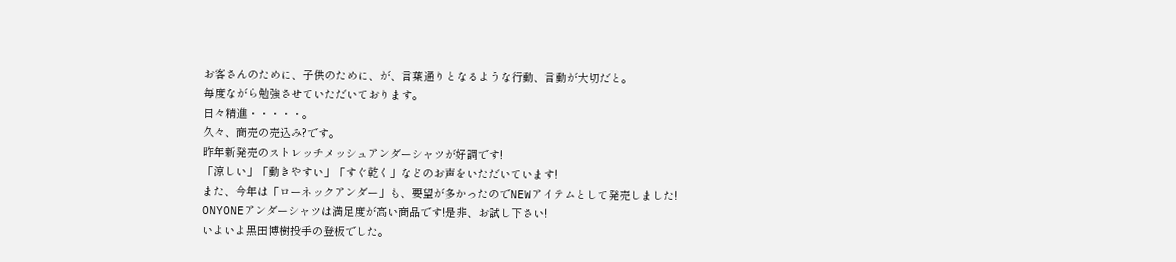お客さんのために、子供のために、が、言葉通りとなるような行動、言動が大切だと。
毎度ながら勉強させていただいております。
日々精進・・・・・。
久々、商売の売込み?です。
昨年新発売のストレッチメッシュアンダーシャツが好調です!
「涼しい」「動きやすい」「すぐ乾く」などのお声をいただいています!
また、今年は「ローネックアンダー」も、要望が多かったのでNEWアイテムとして発売しました!
ONYONEアンダーシャツは満足度が高い商品です!是非、お試し下さい!
いよいよ黒田博樹投手の登板でした。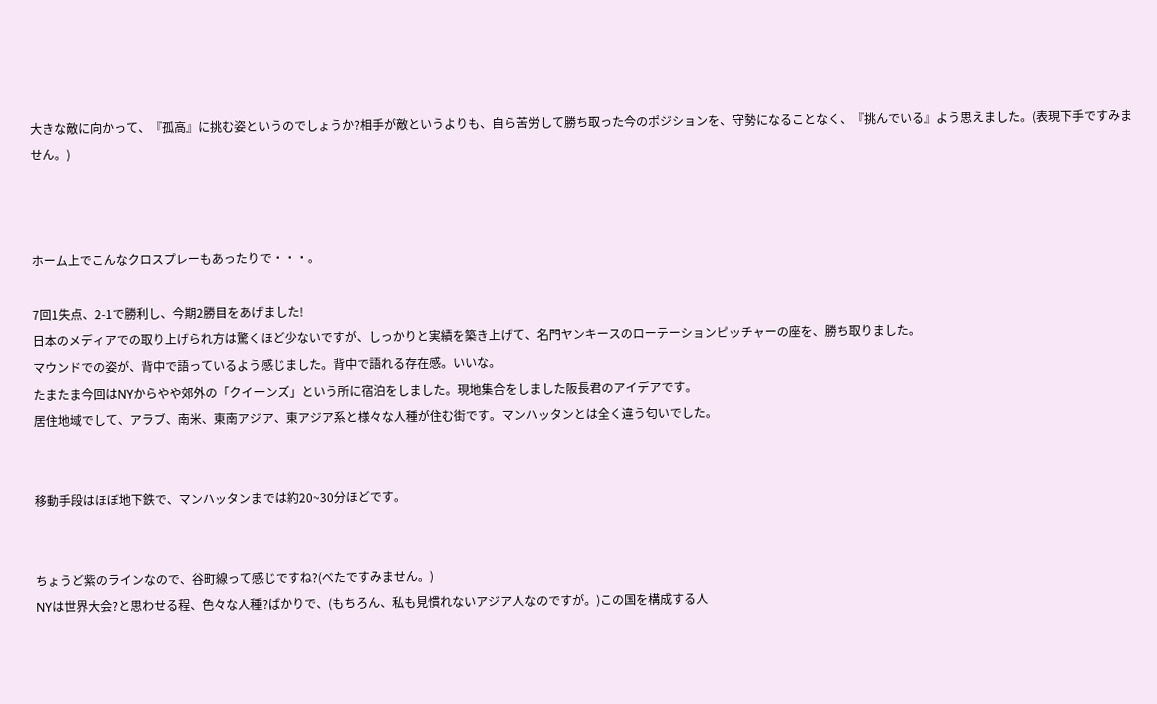大きな敵に向かって、『孤高』に挑む姿というのでしょうか?相手が敵というよりも、自ら苦労して勝ち取った今のポジションを、守勢になることなく、『挑んでいる』よう思えました。(表現下手ですみません。)



ホーム上でこんなクロスプレーもあったりで・・・。

7回1失点、2-1で勝利し、今期2勝目をあげました!
日本のメディアでの取り上げられ方は驚くほど少ないですが、しっかりと実績を築き上げて、名門ヤンキースのローテーションピッチャーの座を、勝ち取りました。
マウンドでの姿が、背中で語っているよう感じました。背中で語れる存在感。いいな。
たまたま今回はNYからやや郊外の「クイーンズ」という所に宿泊をしました。現地集合をしました阪長君のアイデアです。
居住地域でして、アラブ、南米、東南アジア、東アジア系と様々な人種が住む街です。マンハッタンとは全く違う匂いでした。


移動手段はほぼ地下鉄で、マンハッタンまでは約20~30分ほどです。


ちょうど紫のラインなので、谷町線って感じですね?(べたですみません。)
NYは世界大会?と思わせる程、色々な人種?ばかりで、(もちろん、私も見慣れないアジア人なのですが。)この国を構成する人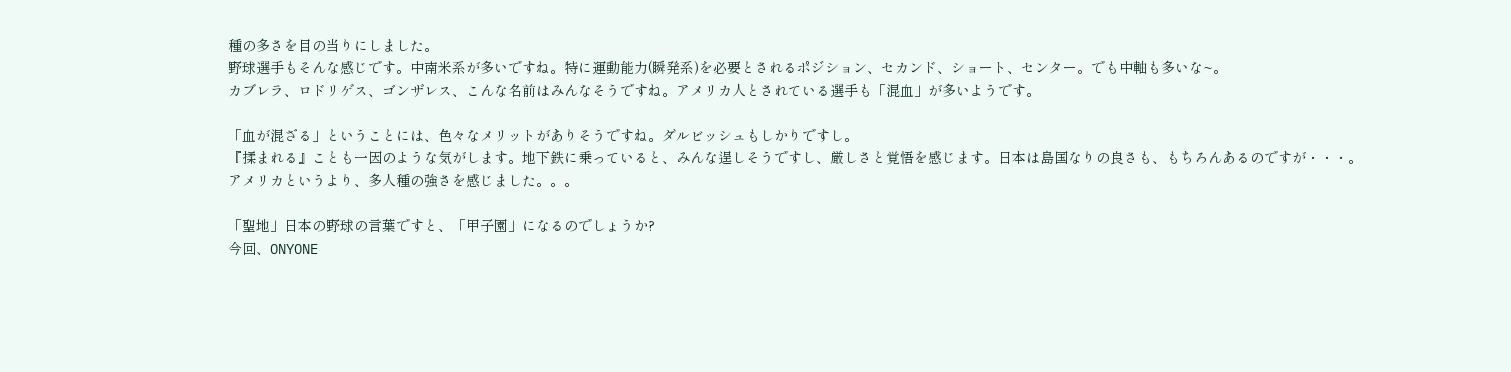種の多さを目の当りにしました。
野球選手もそんな感じです。中南米系が多いですね。特に運動能力(瞬発系)を必要とされるポジション、セカンド、ショート、センター。でも中軸も多いな~。
カブレラ、ロドリゲス、ゴンザレス、こんな名前はみんなそうですね。アメリカ人とされている選手も「混血」が多いようです。

「血が混ざる」ということには、色々なメリットがありそうですね。ダルビッシュもしかりですし。
『揉まれる』ことも一因のような気がします。地下鉄に乗っていると、みんな逞しそうですし、厳しさと覚悟を感じます。日本は島国なりの良さも、もちろんあるのですが・・・。
アメリカというより、多人種の強さを感じました。。。

「聖地」日本の野球の言葉ですと、「甲子園」になるのでしょうか?
今回、ONYONE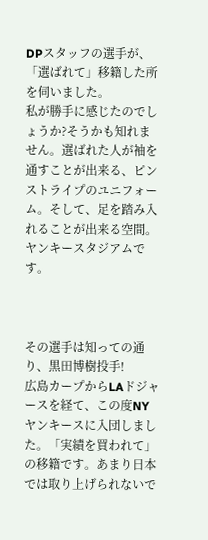DPスタッフの選手が、「選ばれて」移籍した所を伺いました。
私が勝手に感じたのでしょうか?そうかも知れません。選ばれた人が袖を通すことが出来る、ピンストライプのユニフォーム。そして、足を踏み入れることが出来る空間。ヤンキースタジアムです。



その選手は知っての通り、黒田博樹投手!
広島カープからLAドジャースを経て、この度NYヤンキースに入団しました。「実績を買われて」の移籍です。あまり日本では取り上げられないで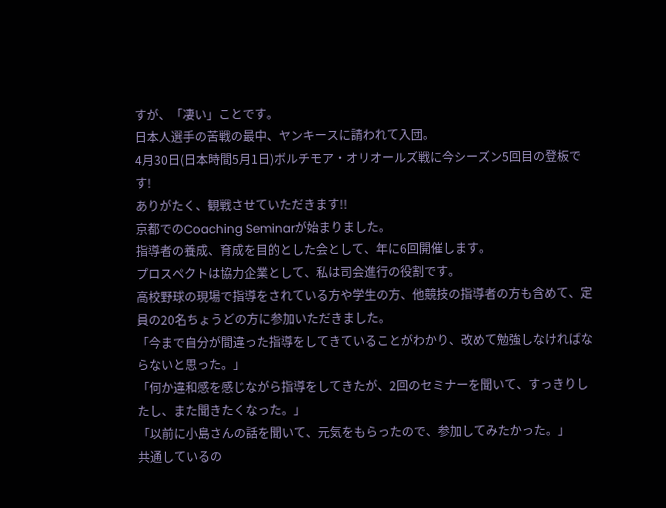すが、「凄い」ことです。
日本人選手の苦戦の最中、ヤンキースに請われて入団。
4月30日(日本時間5月1日)ボルチモア・オリオールズ戦に今シーズン5回目の登板です!
ありがたく、観戦させていただきます!!
京都でのCoaching Seminarが始まりました。
指導者の養成、育成を目的とした会として、年に6回開催します。
プロスペクトは協力企業として、私は司会進行の役割です。
高校野球の現場で指導をされている方や学生の方、他競技の指導者の方も含めて、定員の20名ちょうどの方に参加いただきました。
「今まで自分が間違った指導をしてきていることがわかり、改めて勉強しなければならないと思った。」
「何か違和感を感じながら指導をしてきたが、2回のセミナーを聞いて、すっきりしたし、また聞きたくなった。」
「以前に小島さんの話を聞いて、元気をもらったので、参加してみたかった。」
共通しているの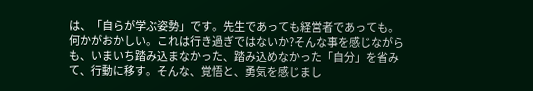は、「自らが学ぶ姿勢」です。先生であっても経営者であっても。
何かがおかしい。これは行き過ぎではないか?そんな事を感じながらも、いまいち踏み込まなかった、踏み込めなかった「自分」を省みて、行動に移す。そんな、覚悟と、勇気を感じまし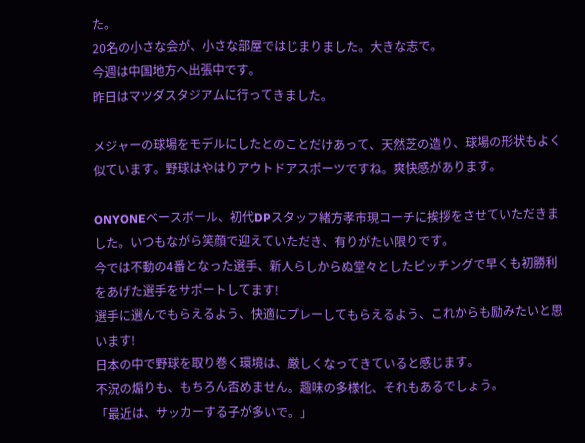た。
20名の小さな会が、小さな部屋ではじまりました。大きな志で。
今週は中国地方へ出張中です。
昨日はマツダスタジアムに行ってきました。

メジャーの球場をモデルにしたとのことだけあって、天然芝の造り、球場の形状もよく似ています。野球はやはりアウトドアスポーツですね。爽快感があります。

ONYONEベースボール、初代DPスタッフ緒方孝市現コーチに挨拶をさせていただきました。いつもながら笑顔で迎えていただき、有りがたい限りです。
今では不動の4番となった選手、新人らしからぬ堂々としたピッチングで早くも初勝利をあげた選手をサポートしてます!
選手に選んでもらえるよう、快適にプレーしてもらえるよう、これからも励みたいと思います!
日本の中で野球を取り巻く環境は、厳しくなってきていると感じます。
不況の煽りも、もちろん否めません。趣味の多様化、それもあるでしょう。
「最近は、サッカーする子が多いで。」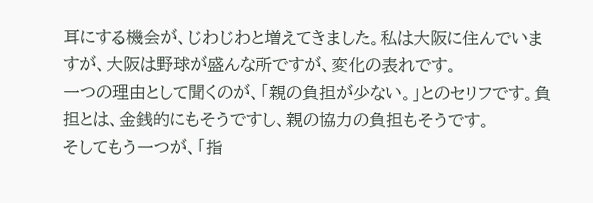耳にする機会が、じわじわと増えてきました。私は大阪に住んでいますが、大阪は野球が盛んな所ですが、変化の表れです。
一つの理由として聞くのが、「親の負担が少ない。」とのセリフです。負担とは、金銭的にもそうですし、親の協力の負担もそうです。
そしてもう一つが、「指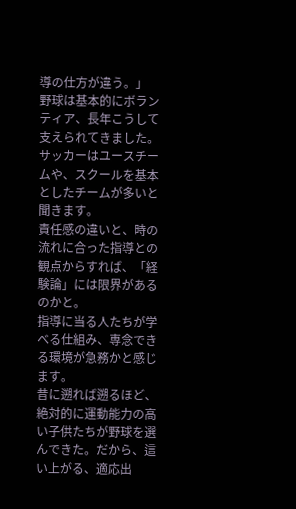導の仕方が違う。」
野球は基本的にボランティア、長年こうして支えられてきました。サッカーはユースチームや、スクールを基本としたチームが多いと聞きます。
責任感の違いと、時の流れに合った指導との観点からすれば、「経験論」には限界があるのかと。
指導に当る人たちが学べる仕組み、専念できる環境が急務かと感じます。
昔に遡れば遡るほど、絶対的に運動能力の高い子供たちが野球を選んできた。だから、這い上がる、適応出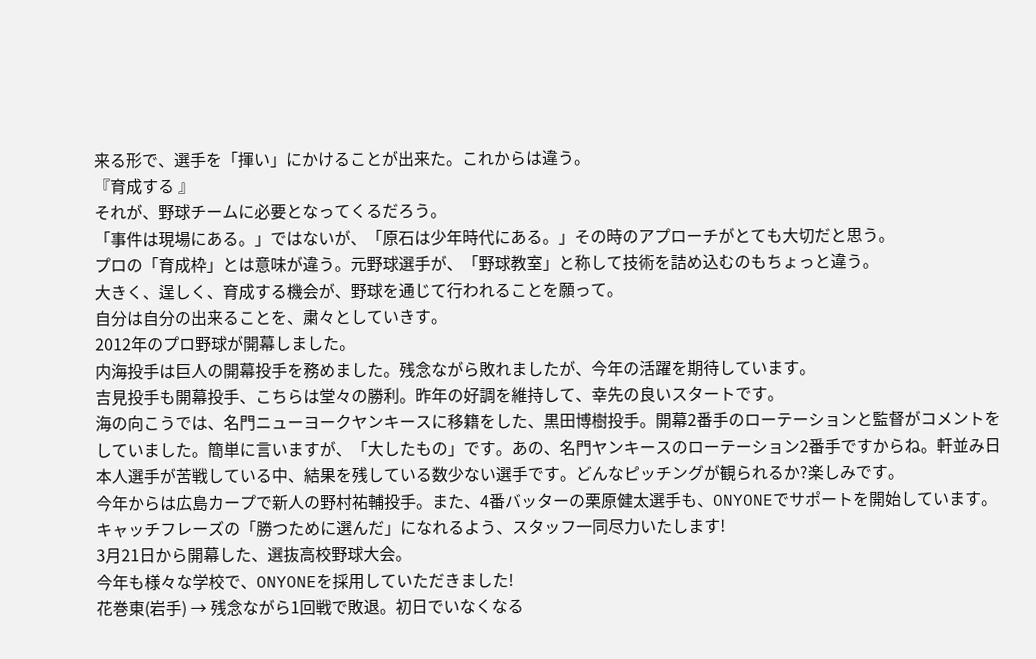来る形で、選手を「揮い」にかけることが出来た。これからは違う。
『育成する 』
それが、野球チームに必要となってくるだろう。
「事件は現場にある。」ではないが、「原石は少年時代にある。」その時のアプローチがとても大切だと思う。
プロの「育成枠」とは意味が違う。元野球選手が、「野球教室」と称して技術を詰め込むのもちょっと違う。
大きく、逞しく、育成する機会が、野球を通じて行われることを願って。
自分は自分の出来ることを、粛々としていきす。
2012年のプロ野球が開幕しました。
内海投手は巨人の開幕投手を務めました。残念ながら敗れましたが、今年の活躍を期待しています。
吉見投手も開幕投手、こちらは堂々の勝利。昨年の好調を維持して、幸先の良いスタートです。
海の向こうでは、名門ニューヨークヤンキースに移籍をした、黒田博樹投手。開幕2番手のローテーションと監督がコメントをしていました。簡単に言いますが、「大したもの」です。あの、名門ヤンキースのローテーション2番手ですからね。軒並み日本人選手が苦戦している中、結果を残している数少ない選手です。どんなピッチングが観られるか?楽しみです。
今年からは広島カープで新人の野村祐輔投手。また、4番バッターの栗原健太選手も、ONYONEでサポートを開始しています。
キャッチフレーズの「勝つために選んだ」になれるよう、スタッフ一同尽力いたします!
3月21日から開幕した、選抜高校野球大会。
今年も様々な学校で、ONYONEを採用していただきました!
花巻東(岩手) → 残念ながら1回戦で敗退。初日でいなくなる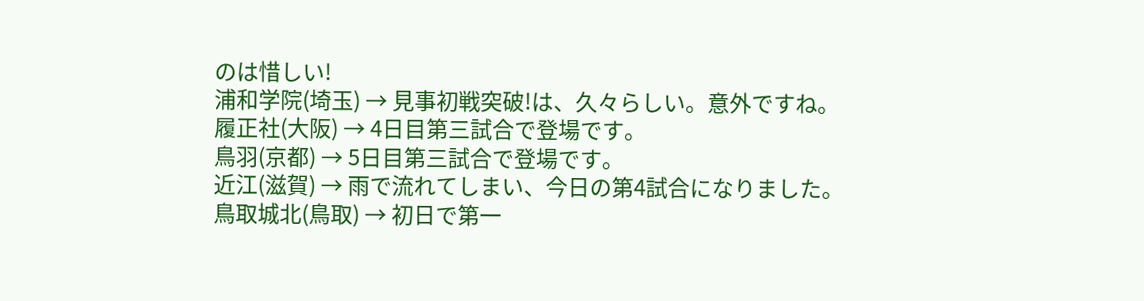のは惜しい!
浦和学院(埼玉) → 見事初戦突破!は、久々らしい。意外ですね。
履正社(大阪) → 4日目第三試合で登場です。
鳥羽(京都) → 5日目第三試合で登場です。
近江(滋賀) → 雨で流れてしまい、今日の第4試合になりました。
鳥取城北(鳥取) → 初日で第一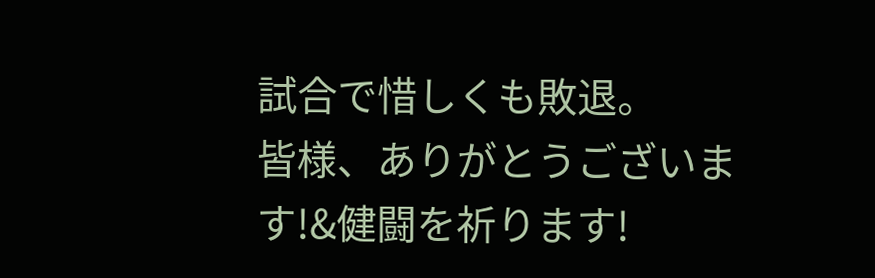試合で惜しくも敗退。
皆様、ありがとうございます!&健闘を祈ります!